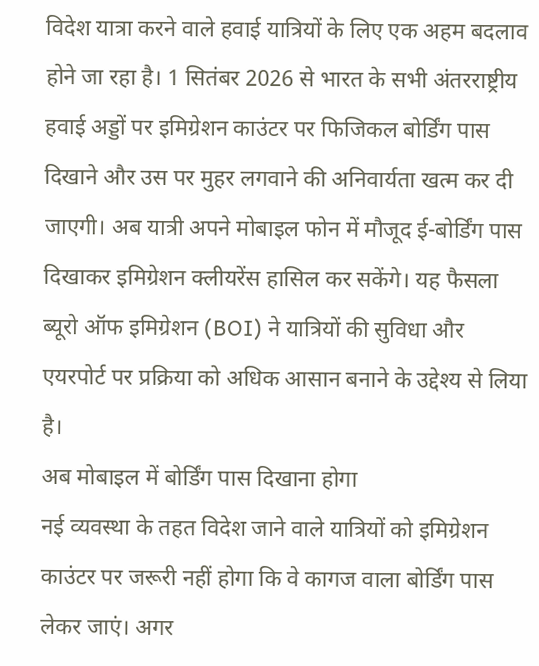विदेश यात्रा करने वाले हवाई यात्रियों के लिए एक अहम बदलाव होने जा रहा है। 1 सितंबर 2026 से भारत के सभी अंतरराष्ट्रीय हवाई अड्डों पर इमिग्रेशन काउंटर पर फिजिकल बोर्डिंग पास दिखाने और उस पर मुहर लगवाने की अनिवार्यता खत्म कर दी जाएगी। अब यात्री अपने मोबाइल फोन में मौजूद ई-बोर्डिंग पास दिखाकर इमिग्रेशन क्लीयरेंस हासिल कर सकेंगे। यह फैसला ब्यूरो ऑफ इमिग्रेशन (BOI) ने यात्रियों की सुविधा और एयरपोर्ट पर प्रक्रिया को अधिक आसान बनाने के उद्देश्य से लिया है।
अब मोबाइल में बोर्डिंग पास दिखाना होगा
नई व्यवस्था के तहत विदेश जाने वाले यात्रियों को इमिग्रेशन काउंटर पर जरूरी नहीं होगा कि वे कागज वाला बोर्डिंग पास लेकर जाएं। अगर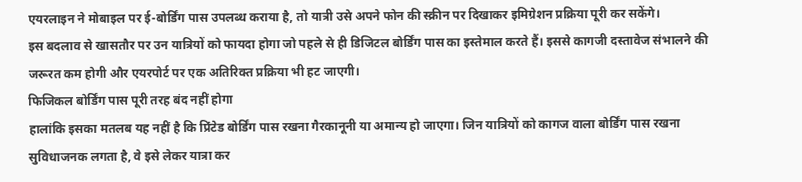एयरलाइन ने मोबाइल पर ई-बोर्डिंग पास उपलब्ध कराया है, तो यात्री उसे अपने फोन की स्क्रीन पर दिखाकर इमिग्रेशन प्रक्रिया पूरी कर सकेंगे।
इस बदलाव से खासतौर पर उन यात्रियों को फायदा होगा जो पहले से ही डिजिटल बोर्डिंग पास का इस्तेमाल करते हैं। इससे कागजी दस्तावेज संभालने की जरूरत कम होगी और एयरपोर्ट पर एक अतिरिक्त प्रक्रिया भी हट जाएगी।
फिजिकल बोर्डिंग पास पूरी तरह बंद नहीं होगा
हालांकि इसका मतलब यह नहीं है कि प्रिंटेड बोर्डिंग पास रखना गैरकानूनी या अमान्य हो जाएगा। जिन यात्रियों को कागज वाला बोर्डिंग पास रखना सुविधाजनक लगता है, वे इसे लेकर यात्रा कर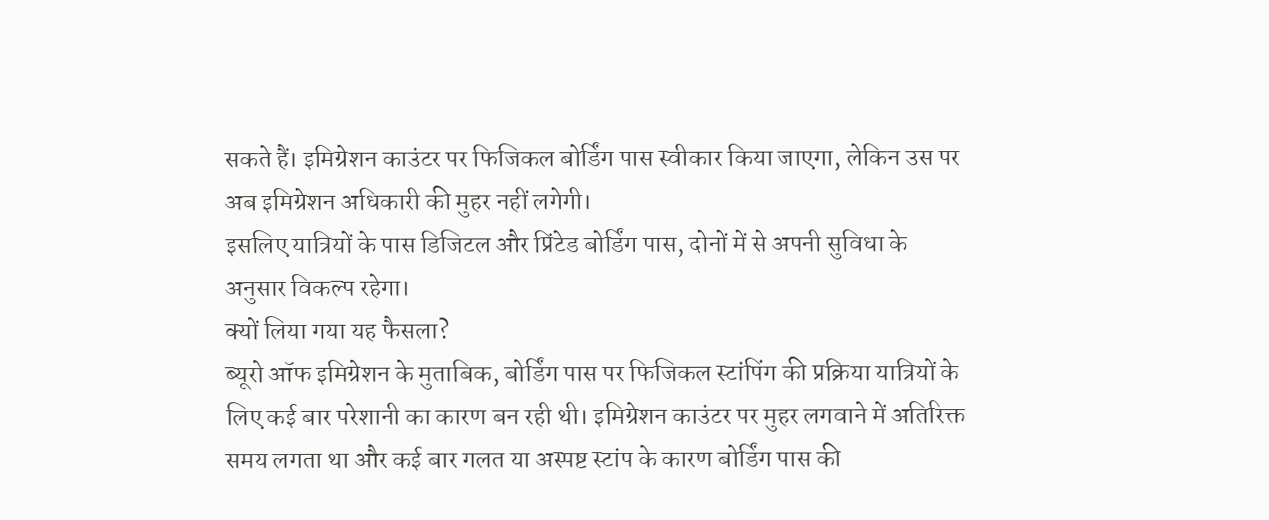सकते हैं। इमिग्रेशन काउंटर पर फिजिकल बोर्डिंग पास स्वीकार किया जाएगा, लेकिन उस पर अब इमिग्रेशन अधिकारी की मुहर नहीं लगेगी।
इसलिए यात्रियों के पास डिजिटल और प्रिंटेड बोर्डिंग पास, दोनों में से अपनी सुविधा के अनुसार विकल्प रहेगा।
क्यों लिया गया यह फैसला?
ब्यूरो ऑफ इमिग्रेशन के मुताबिक, बोर्डिंग पास पर फिजिकल स्टांपिंग की प्रक्रिया यात्रियों के लिए कई बार परेशानी का कारण बन रही थी। इमिग्रेशन काउंटर पर मुहर लगवाने में अतिरिक्त समय लगता था और कई बार गलत या अस्पष्ट स्टांप के कारण बोर्डिंग पास की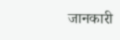जानकारी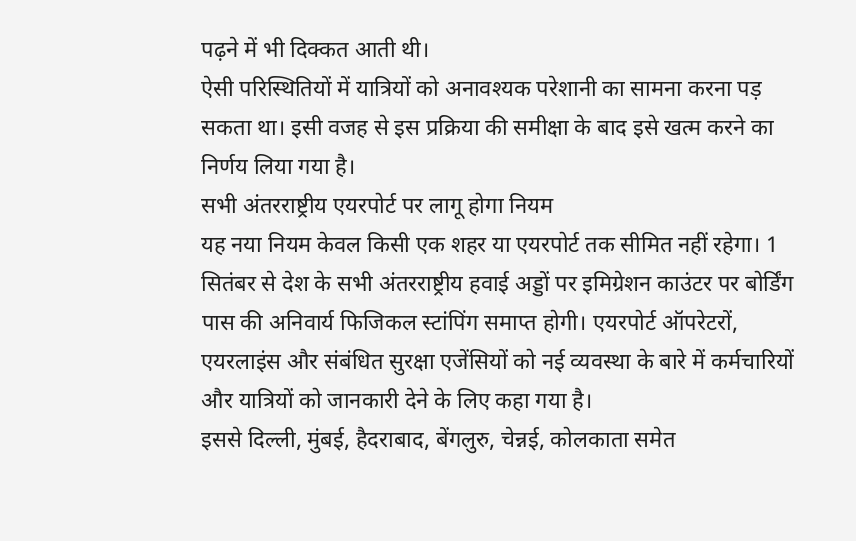पढ़ने में भी दिक्कत आती थी।
ऐसी परिस्थितियों में यात्रियों को अनावश्यक परेशानी का सामना करना पड़ सकता था। इसी वजह से इस प्रक्रिया की समीक्षा के बाद इसे खत्म करने का निर्णय लिया गया है।
सभी अंतरराष्ट्रीय एयरपोर्ट पर लागू होगा नियम
यह नया नियम केवल किसी एक शहर या एयरपोर्ट तक सीमित नहीं रहेगा। 1 सितंबर से देश के सभी अंतरराष्ट्रीय हवाई अड्डों पर इमिग्रेशन काउंटर पर बोर्डिंग पास की अनिवार्य फिजिकल स्टांपिंग समाप्त होगी। एयरपोर्ट ऑपरेटरों, एयरलाइंस और संबंधित सुरक्षा एजेंसियों को नई व्यवस्था के बारे में कर्मचारियों और यात्रियों को जानकारी देने के लिए कहा गया है।
इससे दिल्ली, मुंबई, हैदराबाद, बेंगलुरु, चेन्नई, कोलकाता समेत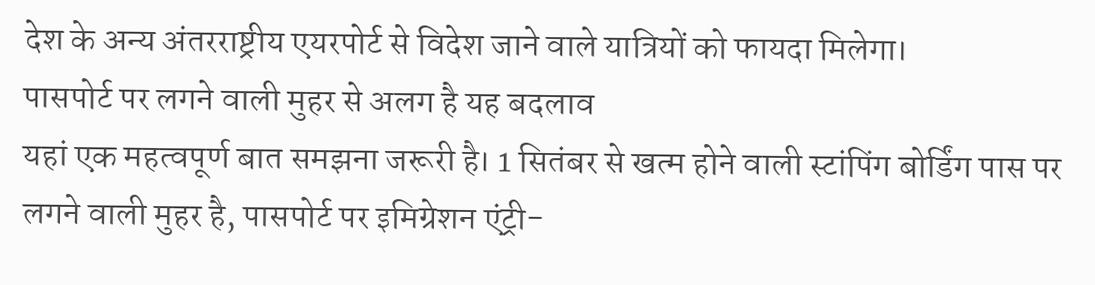देश के अन्य अंतरराष्ट्रीय एयरपोर्ट से विदेश जाने वाले यात्रियों को फायदा मिलेगा।
पासपोर्ट पर लगने वाली मुहर से अलग है यह बदलाव
यहां एक महत्वपूर्ण बात समझना जरूरी है। 1 सितंबर से खत्म होने वाली स्टांपिंग बोर्डिंग पास पर लगने वाली मुहर है, पासपोर्ट पर इमिग्रेशन एंट्री-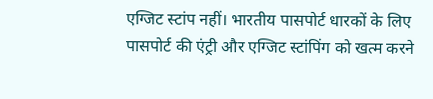एग्जिट स्टांप नहीं। भारतीय पासपोर्ट धारकों के लिए पासपोर्ट की एंट्री और एग्जिट स्टांपिंग को खत्म करने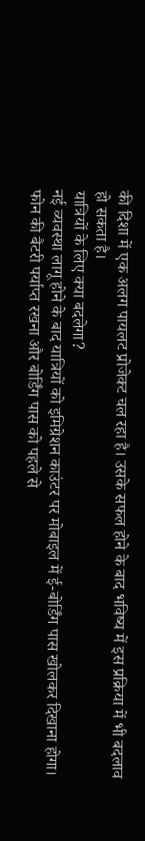की दिशा में एक अलग पायलट प्रोजेक्ट चल रहा है। उसके सफल होने के बाद भविष्य में इस प्रक्रिया में भी बदलाव हो सकता है।
यात्रियों के लिए क्या बदलेगा?
नई व्यवस्था लागू होने के बाद यात्रियों को इमिग्रेशन काउंटर पर मोबाइल में ई-बोर्डिंग पास खोलकर दिखाना होगा। फोन की बैटरी पर्याप्त रखना और बोर्डिंग पास को पहले से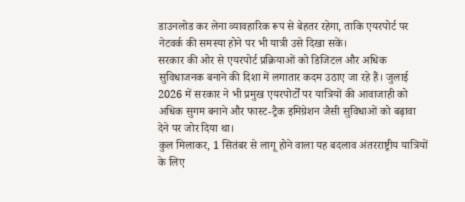डाउनलोड कर लेना व्यावहारिक रूप से बेहतर रहेगा, ताकि एयरपोर्ट पर नेटवर्क की समस्या होने पर भी यात्री उसे दिखा सकें।
सरकार की ओर से एयरपोर्ट प्रक्रियाओं को डिजिटल और अधिक सुविधाजनक बनाने की दिशा में लगातार कदम उठाए जा रहे हैं। जुलाई 2026 में सरकार ने भी प्रमुख एयरपोर्टों पर यात्रियों की आवाजाही को अधिक सुगम बनाने और फास्ट-ट्रैक इमिग्रेशन जैसी सुविधाओं को बढ़ावा देने पर जोर दिया था।
कुल मिलाकर, 1 सितंबर से लागू होने वाला यह बदलाव अंतरराष्ट्रीय यात्रियों के लिए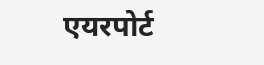एयरपोर्ट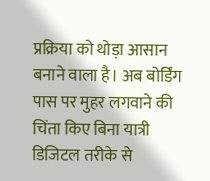प्रक्रिया को थोड़ा आसान बनाने वाला है। अब बोर्डिंग पास पर मुहर लगवाने की चिंता किए बिना यात्री डिजिटल तरीके से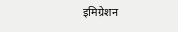इमिग्रेशन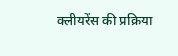क्लीयरेंस की प्रक्रिया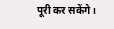पूरी कर सकेंगे।